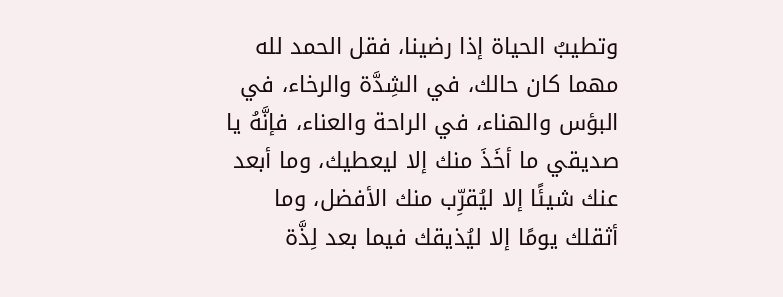وتطيبُ الحياة إذا رضينا، فقل الحمد لله مهما كان حالك، في الشِدَّة والرخاء، في البؤس والهناء، في الراحة والعناء، فإنَّهُ يا صديقي ما أخَذَ منك إلا ليعطيك، وما أبعد عنك شيئًا إلا ليُقرِّب منك الأفضل، وما أثقلك يومًا إلا ليُذيقك فيما بعد لِذَّة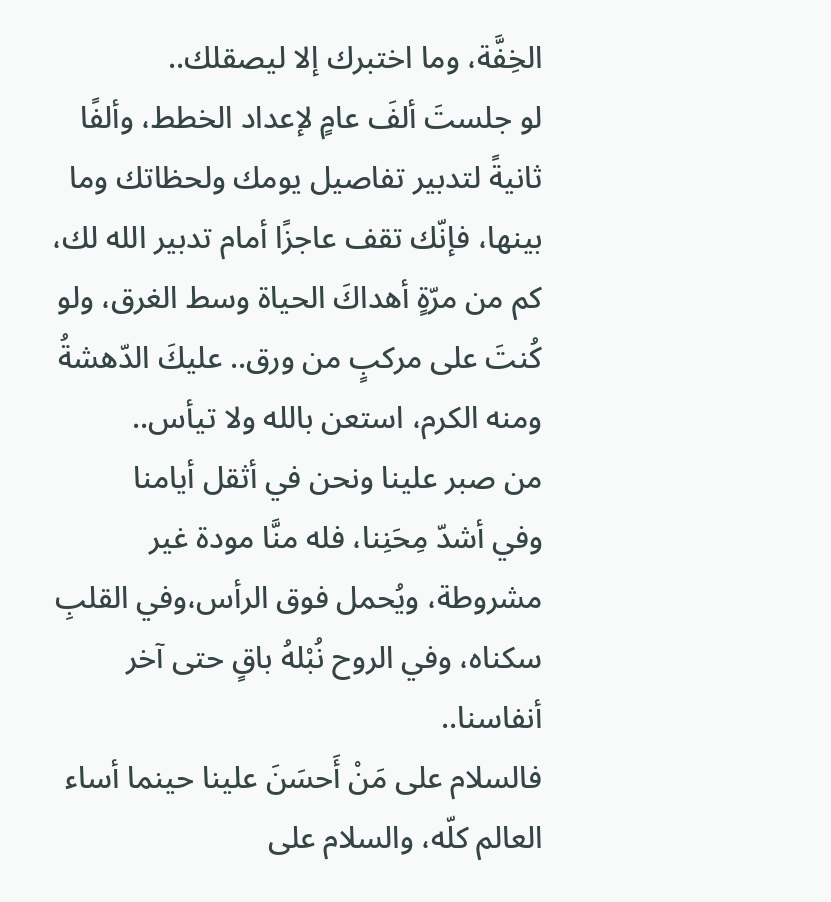الخِفَّة، وما اختبرك إلا ليصقلك..
لو جلستَ ألفَ عامٍ لإعداد الخطط، وألفًا ثانيةً لتدبير تفاصيل يومك ولحظاتك وما بينها، فإنّك تقف عاجزًا أمام تدبير الله لك، كم من مرّةٍ أهداكَ الحياة وسط الغرق، ولو كُنتَ على مركبٍ من ورق.. عليكَ الدّهشةُ ومنه الكرم، استعن بالله ولا تيأس..
من صبر علينا ونحن في أثقل أيامنا
وفي أشدّ مِحَنِنا، فله منَّا مودة غير مشروطة، ويُحمل فوق الرأس،وفي القلبِ سكناه، وفي الروح نُبْلهُ باقٍ حتى آخر أنفاسنا..
فالسلام على مَنْ أَحسَنَ علينا حينما أساء العالم كلّه، والسلام على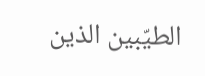الطيّبين الذين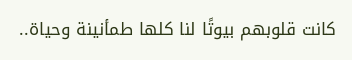كانت قلوبهم بيوتًا لنا كلها طمأنينة وحياة..